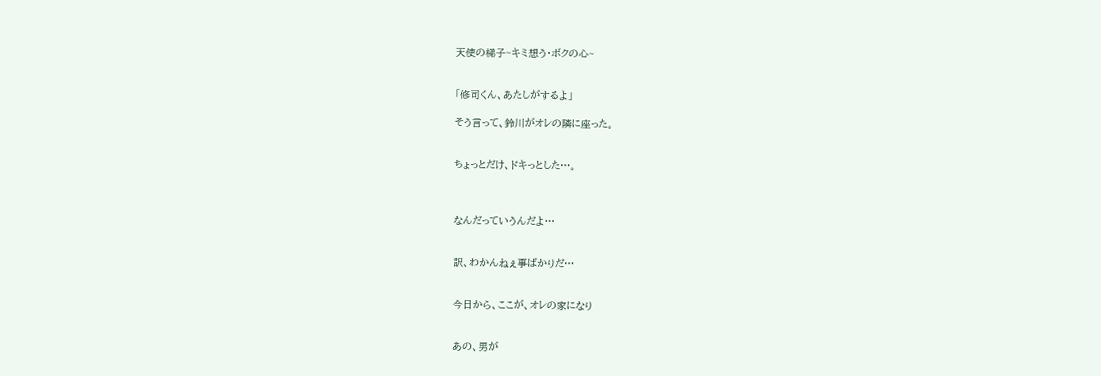天使の梯子~キミ想う・ボクの心~


「修司くん、あたしがするよ」

そう言って、鈴川がオレの隣に座った。


ちょっとだけ、ドキっとした…。



なんだっていうんだよ…


訳、わかんねぇ事ばかりだ…


今日から、ここが、オレの家になり


あの、男が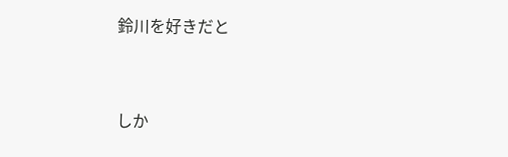鈴川を好きだと


しか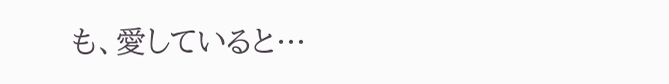も、愛していると…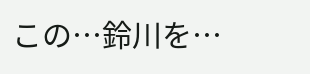この…鈴川を…